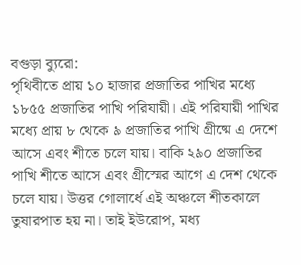বগুড়া ব্যুরো:
পৃথিবীতে প্রায় ১০ হাজার প্রজাতির পাখির মধ্যে ১৮৫৫ প্রজাতির পাখি পরিযায়ী। এই পরিযায়ী পাখির মধ্যে প্রায় ৮ থেকে ৯ প্রজাতির পাখি গ্রীষ্মে এ দেশে আসে এবং শীতে চলে যায়। বাকি ২৯০ প্রজাতির পাখি শীতে আসে এবং গ্রীস্মের আগে এ দেশ থেকে চলে যায়। উত্তর গোলার্ধে এই অঞ্চলে শীতকালে তুষারপাত হয় না। তাই ইউরোপ, মধ্য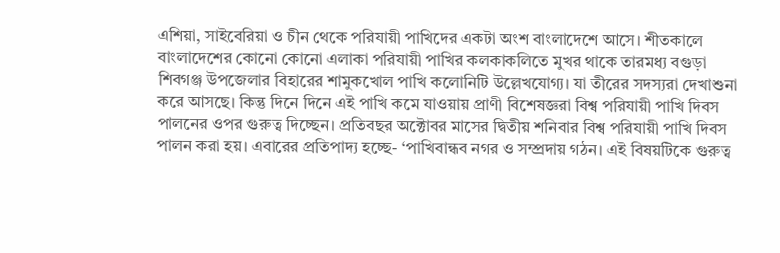এশিয়া, সাইবেরিয়া ও চীন থেকে পরিযায়ী পাখিদের একটা অংশ বাংলাদেশে আসে। শীতকালে বাংলাদেশের কোনো কোনো এলাকা পরিযায়ী পাখির কলকাকলিতে মুখর থাকে তারমধ্য বগুড়া শিবগঞ্জ উপজেলার বিহারের শামুকখোল পাখি কলোনিটি উল্লেখযোগ্য। যা তীরের সদস্যরা দেখাশুনা করে আসছে। কিন্তু দিনে দিনে এই পাখি কমে যাওয়ায় প্রাণী বিশেষজ্ঞরা বিশ্ব পরিযায়ী পাখি দিবস পালনের ওপর গুরুত্ব দিচ্ছেন। প্রতিবছর অক্টোবর মাসের দ্বিতীয় শনিবার বিশ্ব পরিযায়ী পাখি দিবস পালন করা হয়। এবারের প্রতিপাদ্য হচ্ছে- ‘পাখিবান্ধব নগর ও সম্প্রদায় গঠন। এই বিষয়টিকে গুরুত্ব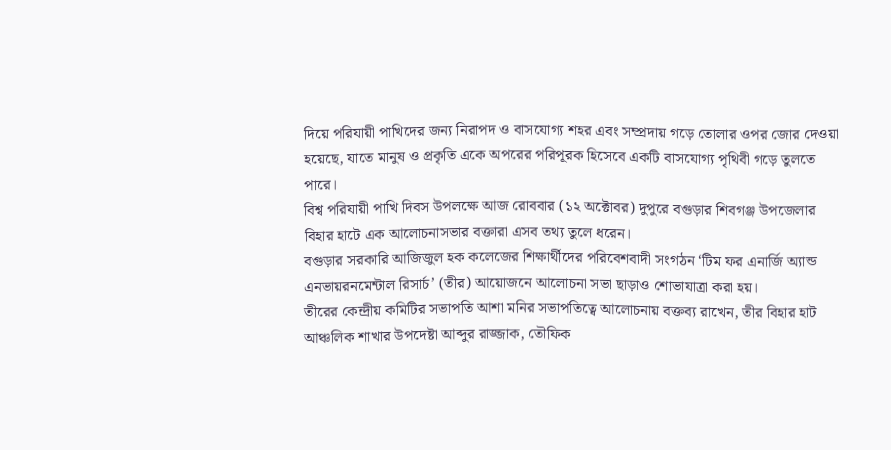দিয়ে পরিযায়ী পাখিদের জন্য নিরাপদ ও বাসযোগ্য শহর এবং সম্প্রদায় গড়ে তোলার ওপর জোর দেওয়া হয়েছে, যাতে মানুষ ও প্রকৃতি একে অপরের পরিপূরক হিসেবে একটি বাসযোগ্য পৃথিবী গড়ে তুলতে পারে।
বিশ্ব পরিযায়ী পাখি দিবস উপলক্ষে আজ রোববার (১২ অক্টোবর) দুপুরে বগুড়ার শিবগঞ্জ উপজেলার বিহার হাটে এক আলোচনাসভার বক্তারা এসব তথ্য তুলে ধরেন।
বগুড়ার সরকারি আজিজুল হক কলেজের শিক্ষার্থীদের পরিবেশবাদী সংগঠন ‘টিম ফর এনার্জি অ্যান্ড এনভায়রনমেন্টাল রিসার্চ’ (তীর) আয়োজনে আলোচনা সভা ছাড়াও শোভাযাত্রা করা হয়।
তীরের কেন্দ্রীয় কমিটির সভাপতি আশা মনির সভাপতিত্বে আলোচনায় বক্তব্য রাখেন, তীর বিহার হাট আঞ্চলিক শাখার উপদেষ্টা আব্দুর রাজ্জাক, তৌফিক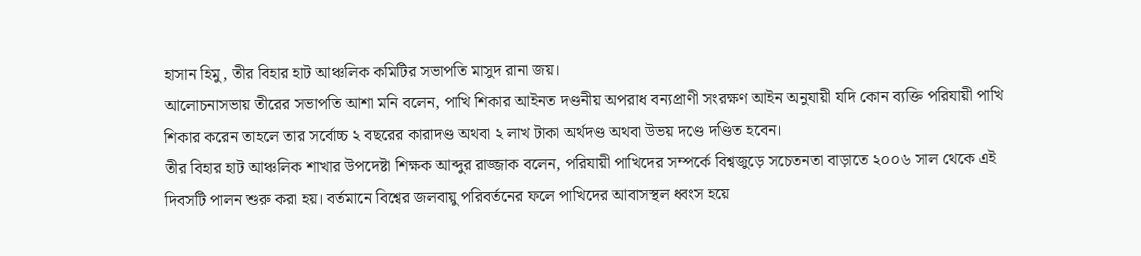হাসান হিমু, তীর বিহার হাট আঞ্চলিক কমিটির সভাপতি মাসুদ রানা জয়।
আলোচনাসভায় তীরের সভাপতি আশা মনি বলেন, পাখি শিকার আইনত দণ্ডনীয় অপরাধ বন্যপ্রাণী সংরক্ষণ আইন অনুযায়ী যদি কোন ব্যক্তি পরিযায়ী পাখি শিকার করেন তাহলে তার সর্বোচ্চ ২ বছরের কারাদণ্ড অথবা ২ লাখ টাকা অর্থদণ্ড অথবা উভয় দণ্ডে দণ্ডিত হবেন।
তীর বিহার হাট আঞ্চলিক শাখার উপদেষ্টা শিক্ষক আব্দুর রাজ্জাক বলেন, পরিযায়ী পাখিদের সম্পর্কে বিশ্বজুড়ে সচেতনতা বাড়াতে ২০০৬ সাল থেকে এই দিবসটি পালন শুরু করা হয়। বর্তমানে বিশ্বের জলবায়ু পরিবর্তনের ফলে পাখিদের আবাসস্থল ধ্বংস হয়ে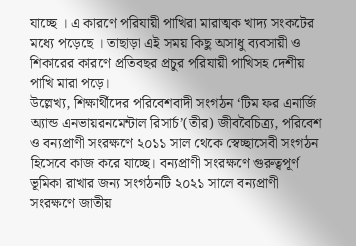যাচ্ছে । এ কারণে পরিযায়ী পাখিরা মারাত্মক খাদ্য সংকটের মধ্যে পড়েছে । তাছাড়া এই সময় কিছু অসাধু ব্যবসায়ী ও শিকারের কারণে প্রতিবছর প্রচুর পরিযায়ী পাখিসহ দেশীয় পাখি মারা পড়ে।
উল্লেখ্য, শিক্ষার্থীদের পরিবেশবাদী সংগঠন ‘টিম ফর এনার্জি অ্যান্ড এনভায়রনমেন্টাল রিসার্চ’(তীর) জীববৈচিত্র্য, পরিবেশ ও বন্যপ্রাণী সংরক্ষণে ২০১১ সাল থেকে স্বেচ্ছাসেবী সংগঠন হিসেবে কাজ করে যাচ্ছে। বন্যপ্রাণী সংরক্ষণে গুরুত্বপূর্ণ ভূমিকা রাখার জন্য সংগঠনটি ২০২১ সালে বন্যপ্রাণী সংরক্ষণে জাতীয়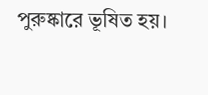পুরুষ্কারে ভূষিত হয়।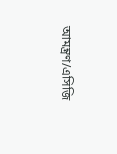আমন্ত্রণ/এসিজি